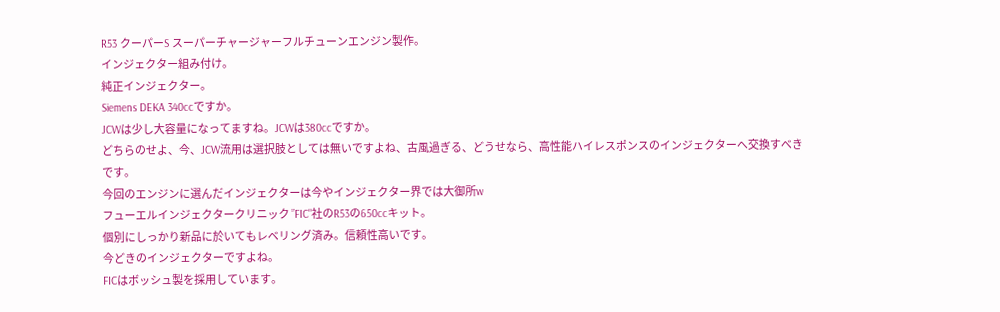R53 クーパーS スーパーチャージャーフルチューンエンジン製作。
インジェクター組み付け。
純正インジェクター。
Siemens DEKA 340ccですか。
JCWは少し大容量になってますね。JCWは380ccですか。
どちらのせよ、今、JCW流用は選択肢としては無いですよね、古風過ぎる、どうせなら、高性能ハイレスポンスのインジェクターへ交換すべきです。
今回のエンジンに選んだインジェクターは今やインジェクター界では大御所w
フューエルインジェクタークリニック ”FIC"社のR53の650ccキット。
個別にしっかり新品に於いてもレベリング済み。信頼性高いです。
今どきのインジェクターですよね。
FICはボッシュ製を採用しています。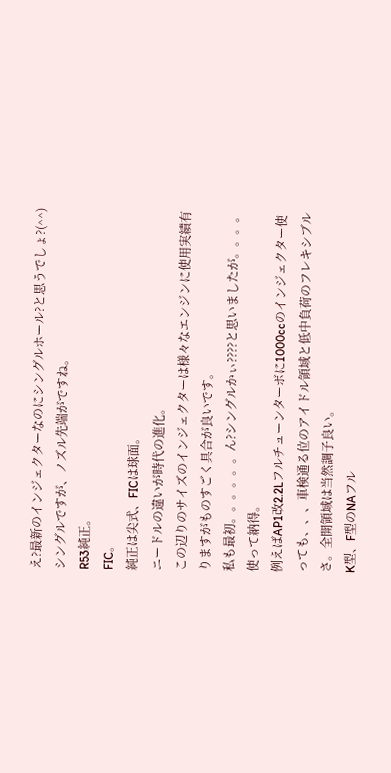え?最新のインジェクターなのにシングルホール?と思うでしょ?(^^)
シングルですが、ノズル先端がですね。
R53純正。
FIC。
純正は尖式、FICは球面。
ニードルの違いが時代の進化。
この辺りのサイズのインジェクターは様々なエンジンに使用実績有りますがものすごく具合が良いです。
私も最初。。。。。。ん?シングルかぃ????と思いましたが。。。。使って納得。
例えばAP1改2.2Lフルチューンターボに1000ccのインジェクター使っても、、、車検通る位のアイドル領域と低中負荷のフレキシブルさ。全開領域は当然調子良い。
K型、F型のNAフル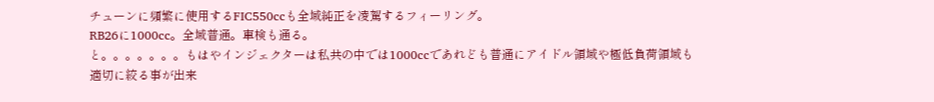チューンに頻繁に使用するFIC550ccも全域純正を凌駕するフィーリング。
RB26に1000cc。全域普通。車検も通る。
と。。。。。。。もはやインジェクターは私共の中では1000ccであれども普通にアイドル領域や極低負荷領域も適切に絞る事が出来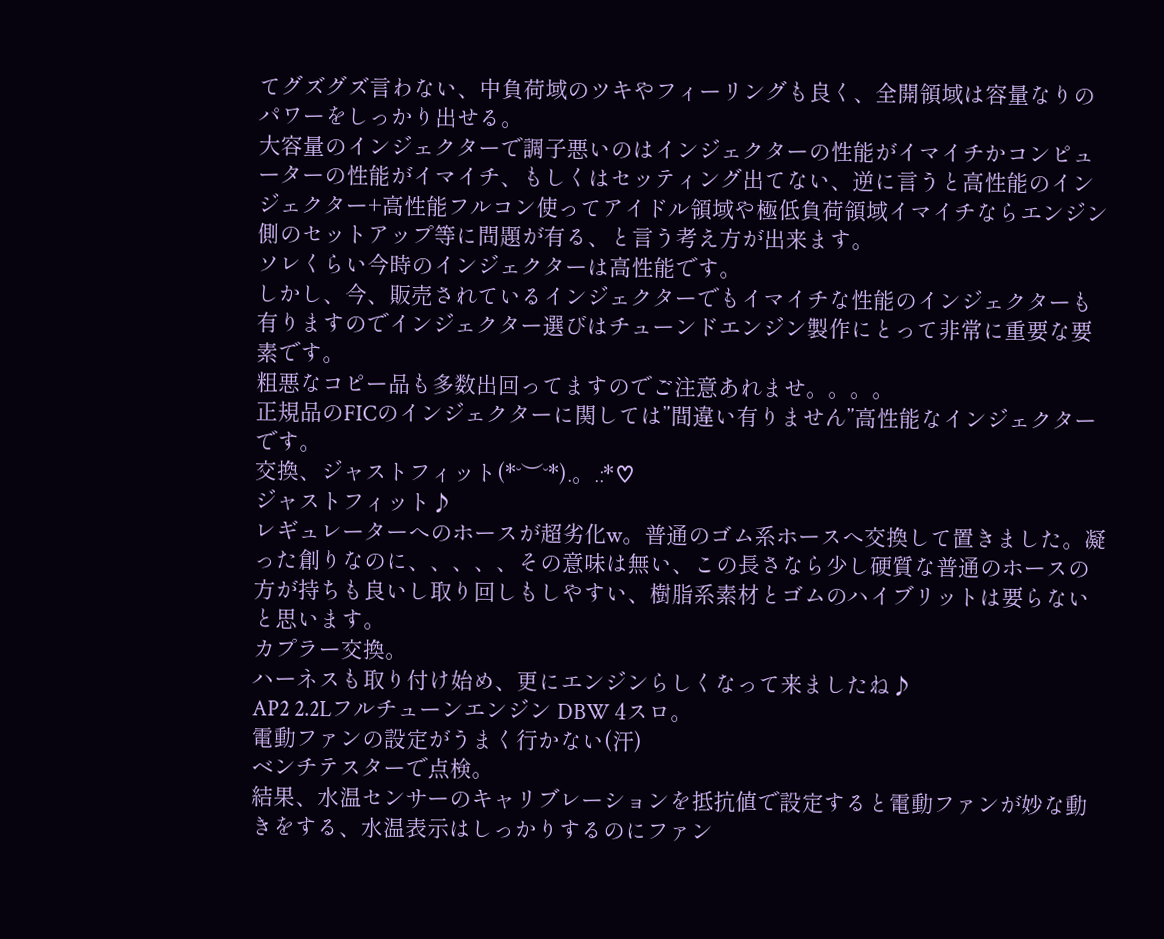てグズグズ言わない、中負荷域のツキやフィーリングも良く、全開領域は容量なりのパワーをしっかり出せる。
大容量のインジェクターで調子悪いのはインジェクターの性能がイマイチかコンピューターの性能がイマイチ、もしくはセッティング出てない、逆に言うと高性能のインジェクター+高性能フルコン使ってアイドル領域や極低負荷領域イマイチならエンジン側のセットアップ等に問題が有る、と言う考え方が出来ます。
ソレくらい今時のインジェクターは高性能です。
しかし、今、販売されているインジェクターでもイマイチな性能のインジェクターも有りますのでインジェクター選びはチューンドエンジン製作にとって非常に重要な要素です。
粗悪なコピー品も多数出回ってますのでご注意あれませ。。。。
正規品のFICのインジェクターに関しては”間違い有りません”高性能なインジェクターです。
交換、ジャストフィット(*˘︶˘*).。.:*♡
ジャストフィット♪
レギュレーターへのホースが超劣化w。普通のゴム系ホースへ交換して置きました。凝った創りなのに、、、、、その意味は無い、この長さなら少し硬質な普通のホースの方が持ちも良いし取り回しもしやすい、樹脂系素材とゴムのハイブリットは要らないと思います。
カプラー交換。
ハーネスも取り付け始め、更にエンジンらしくなって来ましたね♪
AP2 2.2Lフルチューンエンジン DBW 4スロ。
電動ファンの設定がうまく行かない(汗)
ベンチテスターで点検。
結果、水温センサーのキャリブレーションを抵抗値で設定すると電動ファンが妙な動きをする、水温表示はしっかりするのにファン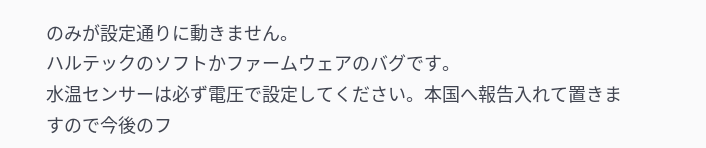のみが設定通りに動きません。
ハルテックのソフトかファームウェアのバグです。
水温センサーは必ず電圧で設定してください。本国へ報告入れて置きますので今後のフ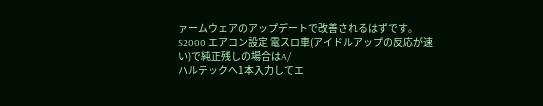ァームウェアのアップデートで改善されるはずです。
S2000 エアコン設定 電スロ車(アイドルアップの反応が速い)で純正残しの場合はA/
ハルテックへ1本入力してエ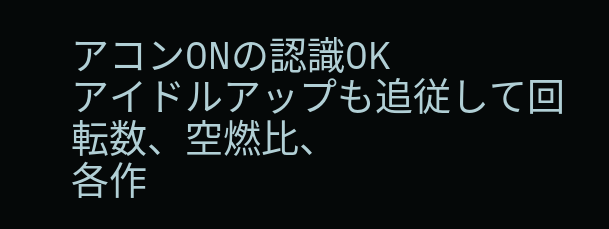アコンONの認識OK
アイドルアップも追従して回転数、空燃比、
各作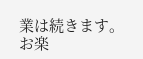業は続きます。
お楽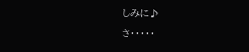しみに♪
さ・・・・・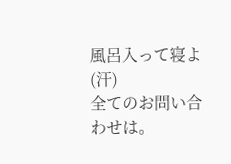風呂入って寝よ(汗)
全てのお問い合わせは。